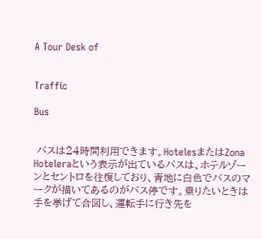A Tour Desk of


Traffic

Bus


 バスは24時間利用できます。HotelesまたはZona Hoteleraという表示が出ているバスは、ホテルゾーンとセントロを往復しており、青地に白色でバスのマークが描いてあるのがバス停です。乗りたいときは手を挙げて合図し、運転手に行き先を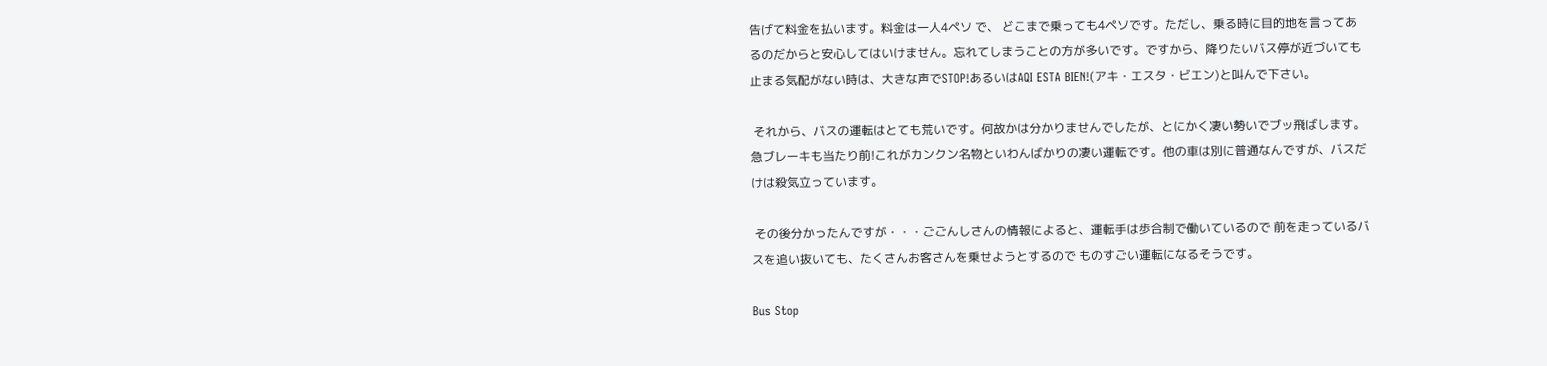告げて料金を払います。料金は一人4ペソ で、 どこまで乗っても4ペソです。ただし、乗る時に目的地を言ってあるのだからと安心してはいけません。忘れてしまうことの方が多いです。ですから、降りたいバス停が近づいても止まる気配がない時は、大きな声でSTOP!あるいはAQI ESTA BIEN!(アキ・エスタ・ビエン)と叫んで下さい。

 それから、バスの運転はとても荒いです。何故かは分かりませんでしたが、とにかく凄い勢いでブッ飛ばします。急ブレーキも当たり前!これがカンクン名物といわんばかりの凄い運転です。他の車は別に普通なんですが、バスだけは殺気立っています。

 その後分かったんですが・・・ごごんしさんの情報によると、運転手は歩合制で働いているので 前を走っているバスを追い抜いても、たくさんお客さんを乗せようとするので ものすごい運転になるそうです。

Bus Stop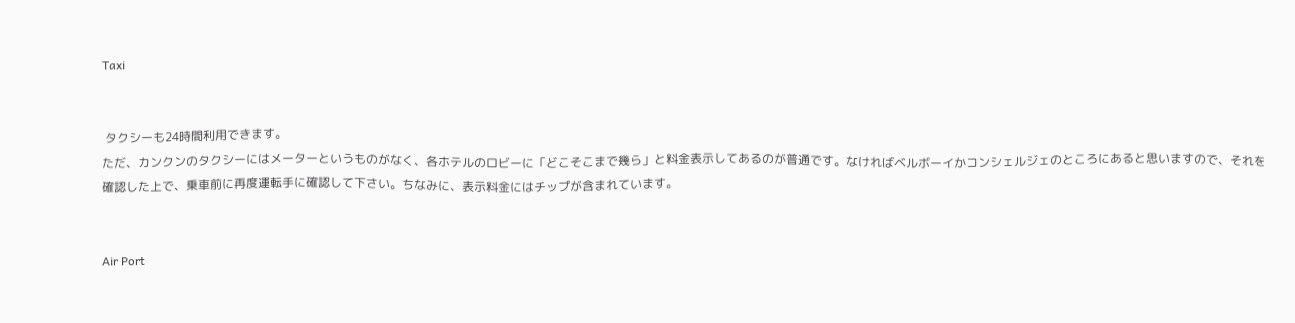Taxi


 タクシーも24時間利用できます。
ただ、カンクンのタクシーにはメーターというものがなく、各ホテルのロビーに「どこそこまで幾ら」と料金表示してあるのが普通です。なければベルボーイかコンシェルジェのところにあると思いますので、それを確認した上で、乗車前に再度運転手に確認して下さい。ちなみに、表示料金にはチップが含まれています。


Air Port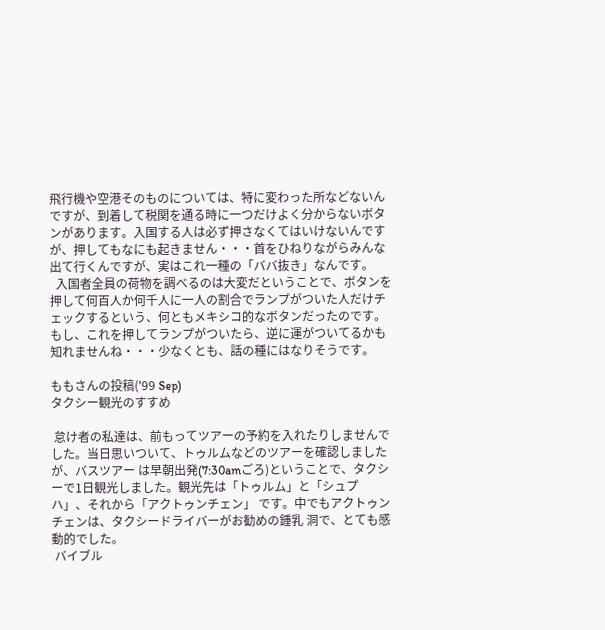飛行機や空港そのものについては、特に変わった所などないんですが、到着して税関を通る時に一つだけよく分からないボタンがあります。入国する人は必ず押さなくてはいけないんですが、押してもなにも起きません・・・首をひねりながらみんな出て行くんですが、実はこれ一種の「ババ抜き」なんです。
  入国者全員の荷物を調べるのは大変だということで、ボタンを押して何百人か何千人に一人の割合でランプがついた人だけチェックするという、何ともメキシコ的なボタンだったのです。もし、これを押してランプがついたら、逆に運がついてるかも知れませんね・・・少なくとも、話の種にはなりそうです。

ももさんの投稿('99 Sep)
タクシー観光のすすめ

 怠け者の私達は、前もってツアーの予約を入れたりしませんでした。当日思いついて、トゥルムなどのツアーを確認しましたが、バスツアー は早朝出発(7:30amごろ)ということで、タクシーで1日観光しました。観光先は「トゥルム」と「シュプハ」、それから「アクトゥンチェン」 です。中でもアクトゥンチェンは、タクシードライバーがお勧めの鍾乳 洞で、とても感動的でした。
 バイブル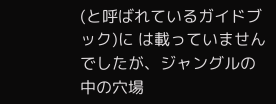(と呼ばれているガイドブック)に は載っていませんでしたが、ジャングルの中の穴場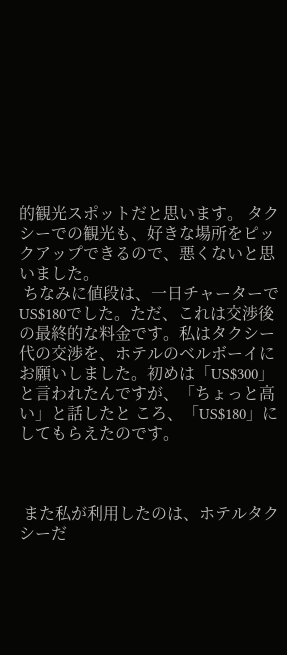的観光スポットだと思います。 タクシーでの観光も、好きな場所をピックアップできるので、悪くないと思いました。
 ちなみに値段は、一日チャーターでUS$180でした。ただ、これは交渉後の最終的な料金です。私はタクシー代の交渉を、ホテルのベルボーイにお願いしました。初めは「US$300」と言われたんですが、「ちょっと高い」と話したと ころ、「US$180」にしてもらえたのです。



 また私が利用したのは、ホテルタクシーだ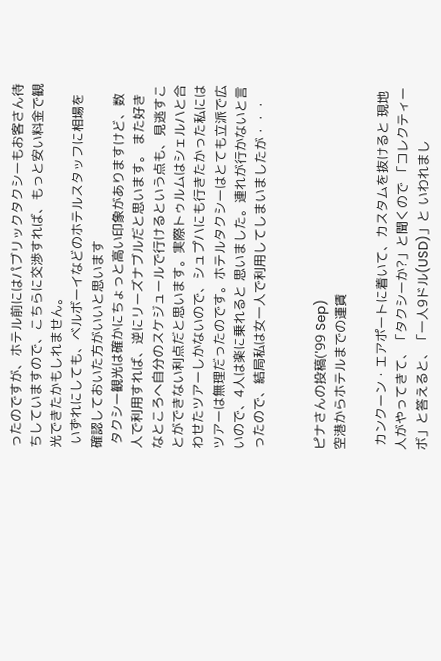ったのですが、ホテル前にはパブリックタクシーもお客さん待ちしていますので、こちらに交渉すれば、もっと安い料金で観光できたかもしれません。
 いずれにしても、ベルボーイなどのホテルスタッフに相場を確認しておいた方がいいと思います
 タクシー観光は確かにちょっと高い印象がありますけど、数人で利用すれば、逆にリーズナブルだと思います。 また好きなところへ自分のスケジュールで行けるという点も、見逃すことができない利点だと思います。実際トゥルムはシェルハと合わせたツアーしかないので、シュプハにも行きたかった私にはツアーは無理だったのです。ホテルタクシーはとても立派で広いので、4人は楽に乗れると 思いました。連れが行かないと言ったので、結局私は女一人で利用してしまいましたが・・・


ピナさんの投稿('99 Sep)
空港からホテルまでの運賃

 カンクーン・エアポートに着いて、カスタムを抜けると 現地人がやってきて、「タクシーか?」と聞くので 「コレクティーボ」と答えると、「一人9ドル(USD)」と いわれまし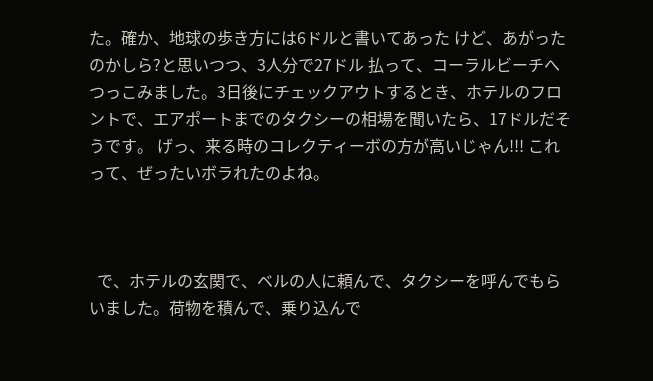た。確か、地球の歩き方には6ドルと書いてあった けど、あがったのかしら?と思いつつ、3人分で27ドル 払って、コーラルビーチへつっこみました。3日後にチェックアウトするとき、ホテルのフロントで、エアポートまでのタクシーの相場を聞いたら、17ドルだそうです。 げっ、来る時のコレクティーボの方が高いじゃん!!! これって、ぜったいボラれたのよね。



  で、ホテルの玄関で、ベルの人に頼んで、タクシーを呼んでもらいました。荷物を積んで、乗り込んで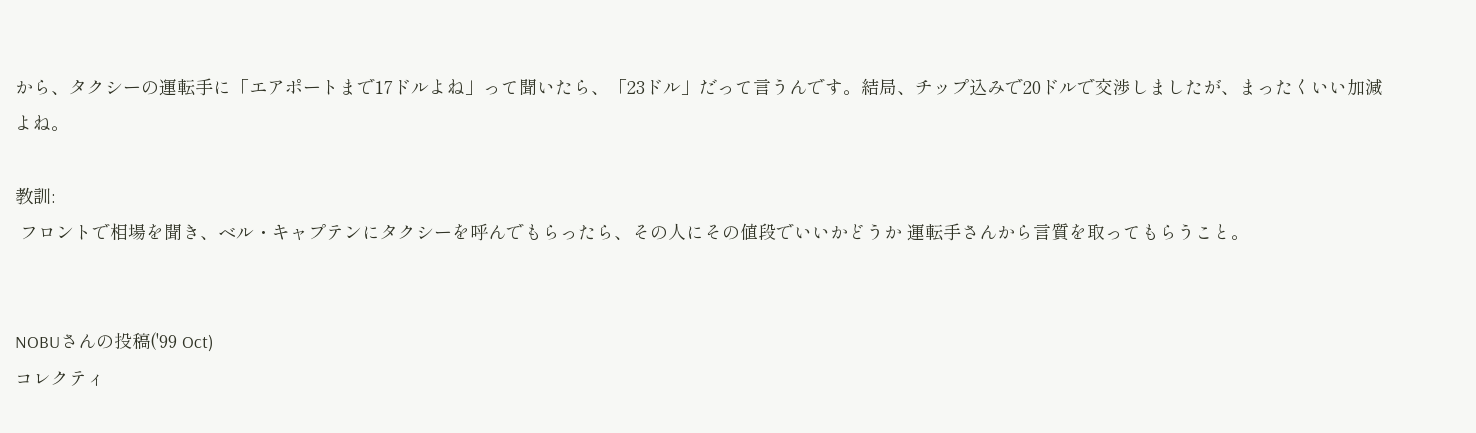から、タクシーの運転手に「エアポートまで17ドルよね」って聞いたら、「23ドル」だって言うんです。結局、チップ込みで20ドルで交渉しましたが、まったくいい加減よね。

教訓:
 フロントで相場を聞き、ベル・キャプテンにタクシーを呼んでもらったら、その人にその値段でいいかどうか 運転手さんから言質を取ってもらうこと。


NOBUさんの投稿('99 Oct)
コレクティ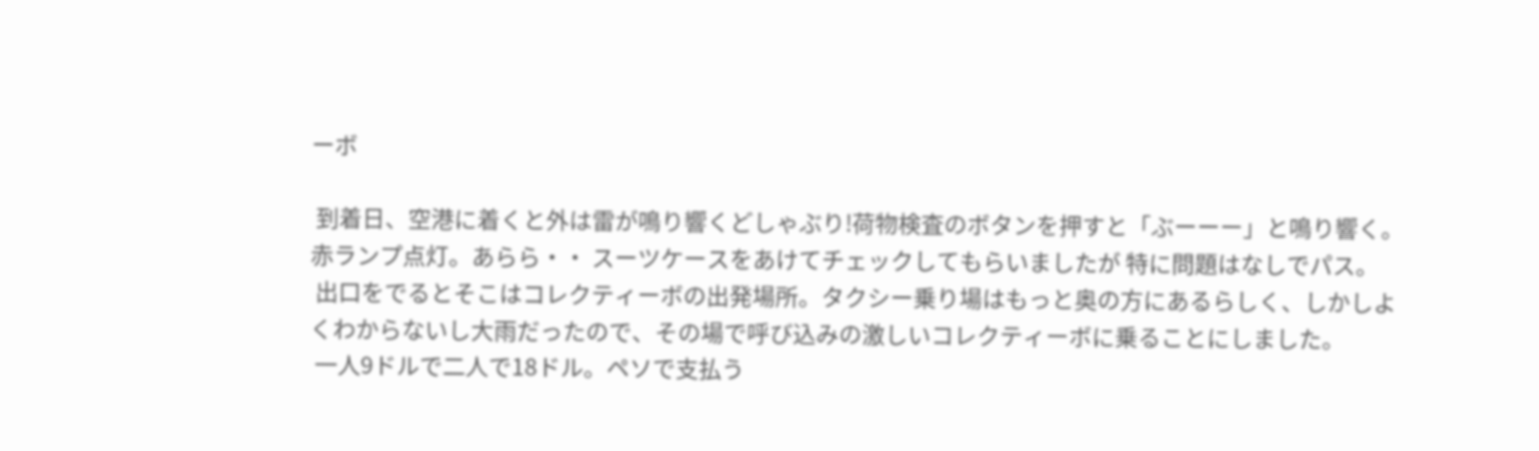ーボ

 到着日、空港に着くと外は雷が鳴り響くどしゃぶり!荷物検査のボタンを押すと「ぶーーー」と鳴り響く。赤ランプ点灯。あらら・・ スーツケースをあけてチェックしてもらいましたが 特に問題はなしでパス。
 出口をでるとそこはコレクティーボの出発場所。タクシー乗り場はもっと奥の方にあるらしく、しかしよくわからないし大雨だったので、その場で呼び込みの激しいコレクティーボに乗ることにしました。
 一人9ドルで二人で18ドル。ペソで支払う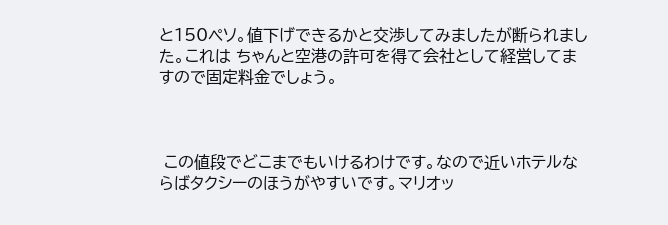と150ペソ。値下げできるかと交渉してみましたが断られました。これは ちゃんと空港の許可を得て会社として経営してますので固定料金でしょう。



 この値段でどこまでもいけるわけです。なので近いホテルならばタクシーのほうがやすいです。マリオッ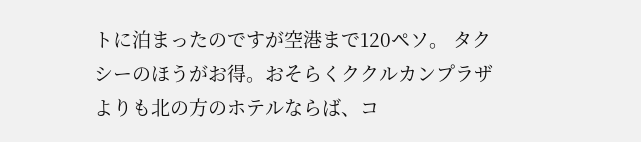トに泊まったのですが空港まで120ペソ。 タクシーのほうがお得。おそらくククルカンプラザよりも北の方のホテルならば、コ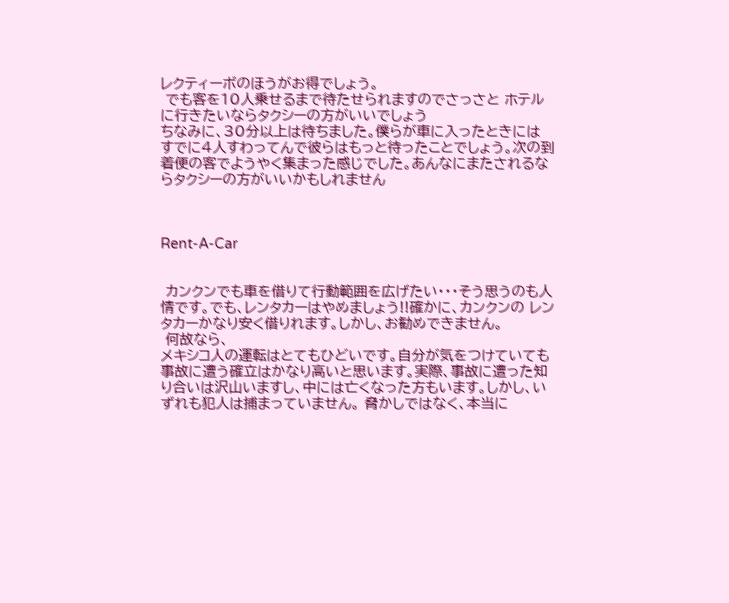レクティーボのほうがお得でしょう。
 でも客を10人乗せるまで待たせられますのでさっさと ホテルに行きたいならタクシーの方がいいでしょう
ちなみに、30分以上は待ちました。僕らが車に入ったときには すでに4人すわってんで彼らはもっと待ったことでしょう。次の到着便の客でようやく集まった感じでした。あんなにまたされるならタクシーの方がいいかもしれません



Rent-A-Car


 カンクンでも車を借りて行動範囲を広げたい・・・そう思うのも人情です。でも、レンタカーはやめましょう!!確かに、カンクンの レンタカーかなり安く借りれます。しかし、お勧めできません。
 何故なら、
メキシコ人の運転はとてもひどいです。自分が気をつけていても事故に遭う確立はかなり高いと思います。実際、事故に遭った知り合いは沢山いますし、中には亡くなった方もいます。しかし、いずれも犯人は捕まっていません。 脅かしではなく、本当に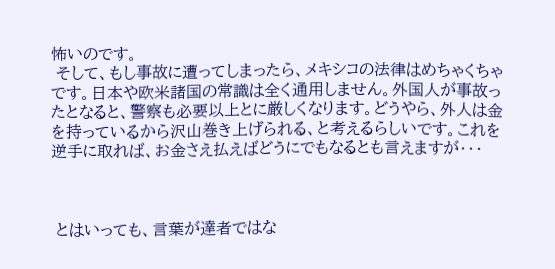怖いのです。
 そして、もし事故に遭ってしまったら、メキシコの法律はめちゃくちゃです。日本や欧米諸国の常識は全く通用しません。外国人が事故ったとなると、警察も必要以上とに厳しくなります。どうやら、外人は金を持っているから沢山巻き上げられる、と考えるらしいです。これを逆手に取れば、お金さえ払えばどうにでもなるとも言えますが・・・



 とはいっても、言葉が達者ではな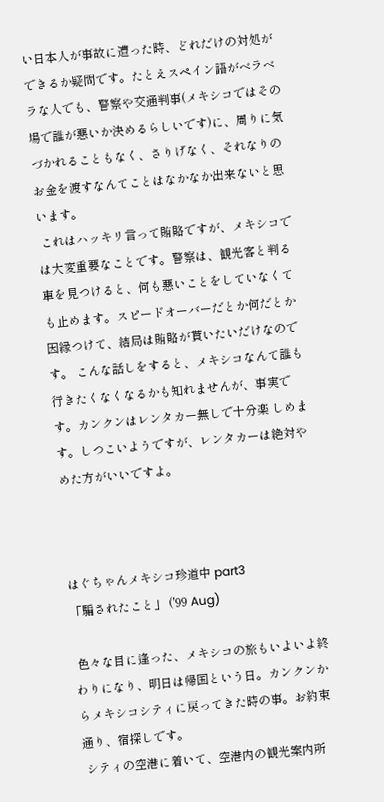い日本人が事故に遭った時、どれだけの対処ができるか疑問です。たとえスペイン語がベラベラな人でも、警察や交通判事(メキシコではその場で誰が悪いか決めるらしいです)に、周りに気づかれることもなく、さりげなく、それなりのお金を渡すなんてことはなかなか出来ないと思います。
 これはハッキリ言って賄賂ですが、メキシコでは大変重要なことです。警察は、観光客と判る車を見つけると、何も悪いことをしていなくても止めます。スピードオーバーだとか何だとか因縁つけて、結局は賄賂が貰いたいだけなのです。 こんな話しをすると、メキシコなんて誰も行きたくなくなるかも知れませんが、事実です。カンクンはレンタカー無しで十分楽 しめます。しつこいようですが、レンタカーは絶対やめた方がいいですよ。



はぐちゃんメキシコ珍道中 part3
「騙されたこと」 ('99 Aug)

 色々な目に逢った、メキシコの旅もいよいよ終わりになり、明日は帰国という日。カンクンからメキシコシティに戻ってきた時の事。お約束通り、宿探しです。
 シティの空港に着いて、空港内の観光案内所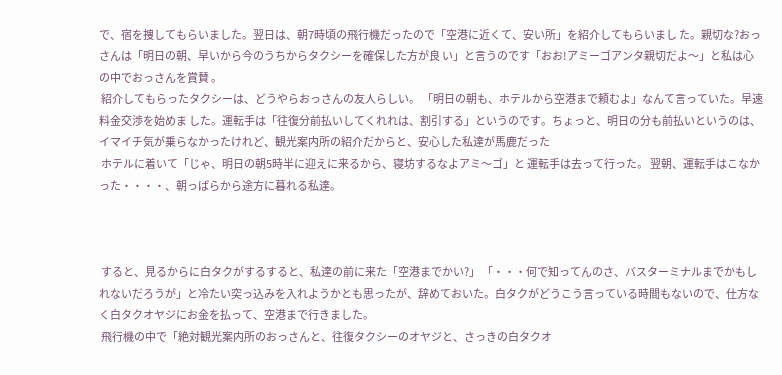で、宿を捜してもらいました。翌日は、朝7時頃の飛行機だったので「空港に近くて、安い所」を紹介してもらいまし た。親切な?おっさんは「明日の朝、早いから今のうちからタクシーを確保した方が良 い」と言うのです「おお!アミーゴアンタ親切だよ〜」と私は心の中でおっさんを賞賛 。
 紹介してもらったタクシーは、どうやらおっさんの友人らしい。 「明日の朝も、ホテルから空港まで頼むよ」なんて言っていた。早速料金交渉を始めま した。運転手は「往復分前払いしてくれれは、割引する」というのです。ちょっと、明日の分も前払いというのは、イマイチ気が乗らなかったけれど、観光案内所の紹介だからと、安心した私達が馬鹿だった
 ホテルに着いて「じゃ、明日の朝5時半に迎えに来るから、寝坊するなよアミ〜ゴ」と 運転手は去って行った。 翌朝、運転手はこなかった・・・・、朝っぱらから途方に暮れる私達。



 すると、見るからに白タクがするすると、私達の前に来た「空港までかい?」 「・・・何で知ってんのさ、バスターミナルまでかもしれないだろうが」と冷たい突っ込みを入れようかとも思ったが、辞めておいた。白タクがどうこう言っている時間もないので、仕方なく白タクオヤジにお金を払って、空港まで行きました。
 飛行機の中で「絶対観光案内所のおっさんと、往復タクシーのオヤジと、さっきの白タクオ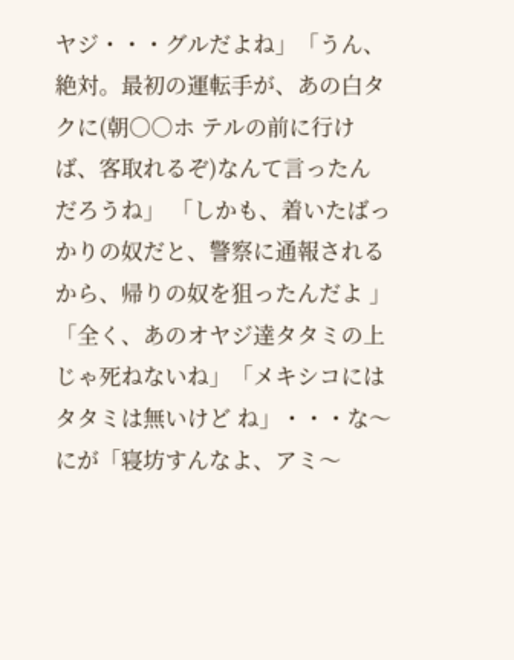ヤジ・・・グルだよね」「うん、絶対。最初の運転手が、あの白タクに(朝○○ホ テルの前に行けば、客取れるぞ)なんて言ったんだろうね」 「しかも、着いたばっかりの奴だと、警察に通報されるから、帰りの奴を狙ったんだよ 」「全く、あのオヤジ達タタミの上じゃ死ねないね」「メキシコにはタタミは無いけど ね」・・・な〜にが「寝坊すんなよ、アミ〜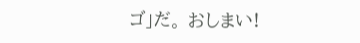ゴ」だ。 おしまい!